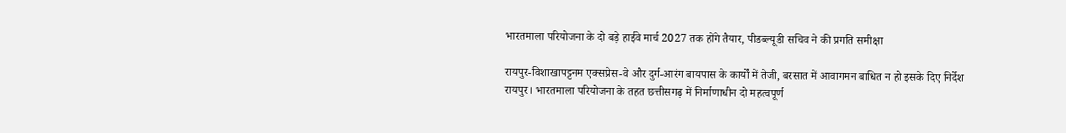भारतमाला परियोजना के दो बड़े हाईवे मार्च 2027 तक होंगे तैयार, पीडब्ल्यूडी सचिव ने की प्रगति समीक्षा

रायपुर-विशाखापट्टनम एक्सप्रेस-वे और दुर्ग-आरंग बायपास के कार्यों में तेजी, बरसात में आवागमन बाधित न हो इसके दिए निर्देश
रायपुर। भारतमाला परियोजना के तहत छत्तीसगढ़ में निर्माणाधीन दो महत्वपूर्ण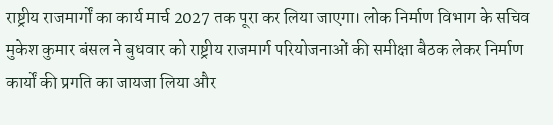राष्ट्रीय राजमार्गों का कार्य मार्च 2027 तक पूरा कर लिया जाएगा। लोक निर्माण विभाग के सचिव मुकेश कुमार बंसल ने बुधवार को राष्ट्रीय राजमार्ग परियोजनाओं की समीक्षा बैठक लेकर निर्माण कार्यों की प्रगति का जायजा लिया और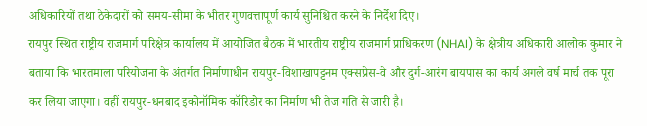अधिकारियों तथा ठेकेदारों को समय-सीमा के भीतर गुणवत्तापूर्ण कार्य सुनिश्चित करने के निर्देश दिए।
रायपुर स्थित राष्ट्रीय राजमार्ग परिक्षेत्र कार्यालय में आयोजित बैठक में भारतीय राष्ट्रीय राजमार्ग प्राधिकरण (NHAI) के क्षेत्रीय अधिकारी आलोक कुमार ने बताया कि भारतमाला परियोजना के अंतर्गत निर्माणाधीन रायपुर-विशाखापट्टनम एक्सप्रेस-वे और दुर्ग-आरंग बायपास का कार्य अगले वर्ष मार्च तक पूरा कर लिया जाएगा। वहीं रायपुर-धनबाद इकोनॉमिक कॉरिडोर का निर्माण भी तेज गति से जारी है।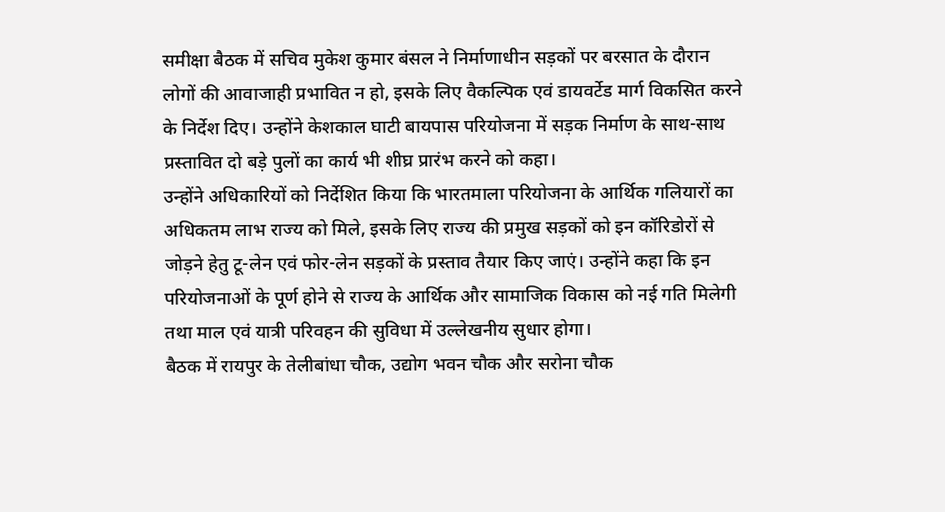समीक्षा बैठक में सचिव मुकेश कुमार बंसल ने निर्माणाधीन सड़कों पर बरसात के दौरान लोगों की आवाजाही प्रभावित न हो, इसके लिए वैकल्पिक एवं डायवर्टेड मार्ग विकसित करने के निर्देश दिए। उन्होंने केशकाल घाटी बायपास परियोजना में सड़क निर्माण के साथ-साथ प्रस्तावित दो बड़े पुलों का कार्य भी शीघ्र प्रारंभ करने को कहा।
उन्होंने अधिकारियों को निर्देशित किया कि भारतमाला परियोजना के आर्थिक गलियारों का अधिकतम लाभ राज्य को मिले, इसके लिए राज्य की प्रमुख सड़कों को इन कॉरिडोरों से जोड़ने हेतु टू-लेन एवं फोर-लेन सड़कों के प्रस्ताव तैयार किए जाएं। उन्होंने कहा कि इन परियोजनाओं के पूर्ण होने से राज्य के आर्थिक और सामाजिक विकास को नई गति मिलेगी तथा माल एवं यात्री परिवहन की सुविधा में उल्लेखनीय सुधार होगा।
बैठक में रायपुर के तेलीबांधा चौक, उद्योग भवन चौक और सरोना चौक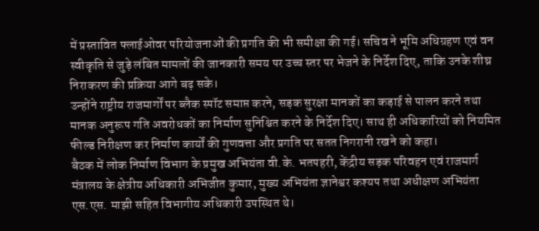में प्रस्तावित फ्लाईओवर परियोजनाओं की प्रगति की भी समीक्षा की गई। सचिव ने भूमि अधिग्रहण एवं वन स्वीकृति से जुड़े लंबित मामलों की जानकारी समय पर उच्च स्तर पर भेजने के निर्देश दिए, ताकि उनके शीघ्र निराकरण की प्रक्रिया आगे बढ़ सके।
उन्होंने राष्ट्रीय राजमार्गों पर ब्लैक स्पॉट समाप्त करने, सड़क सुरक्षा मानकों का कड़ाई से पालन करने तथा मानक अनुरूप गति अवरोधकों का निर्माण सुनिश्चित करने के निर्देश दिए। साथ ही अधिकारियों को नियमित फील्ड निरीक्षण कर निर्माण कार्यों की गुणवत्ता और प्रगति पर सतत निगरानी रखने को कहा।
बैठक में लोक निर्माण विभाग के प्रमुख अभियंता वी.के. भतपहरी, केंद्रीय सड़क परिवहन एवं राजमार्ग मंत्रालय के क्षेत्रीय अधिकारी अभिजीत कुमार, मुख्य अभियंता ज्ञानेश्वर कश्यप तथा अधीक्षण अभियंता एस.एस. माझी सहित विभागीय अधिकारी उपस्थित थे।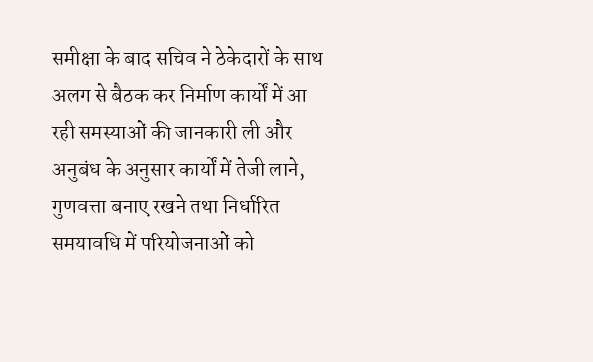समीक्षा के बाद सचिव ने ठेकेदारों के साथ अलग से बैठक कर निर्माण कार्यों में आ रही समस्याओं की जानकारी ली और अनुबंध के अनुसार कार्यों में तेजी लाने, गुणवत्ता बनाए रखने तथा निर्धारित समयावधि में परियोजनाओं को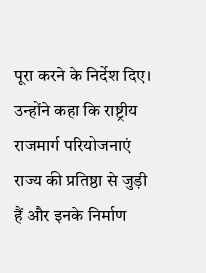पूरा करने के निर्देश दिए। उन्होंने कहा कि राष्ट्रीय राजमार्ग परियोजनाएं राज्य की प्रतिष्ठा से जुड़ी हैं और इनके निर्माण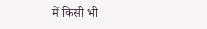में किसी भी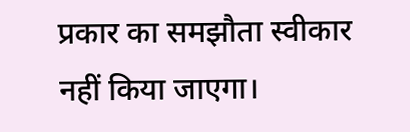प्रकार का समझौता स्वीकार नहीं किया जाएगा।